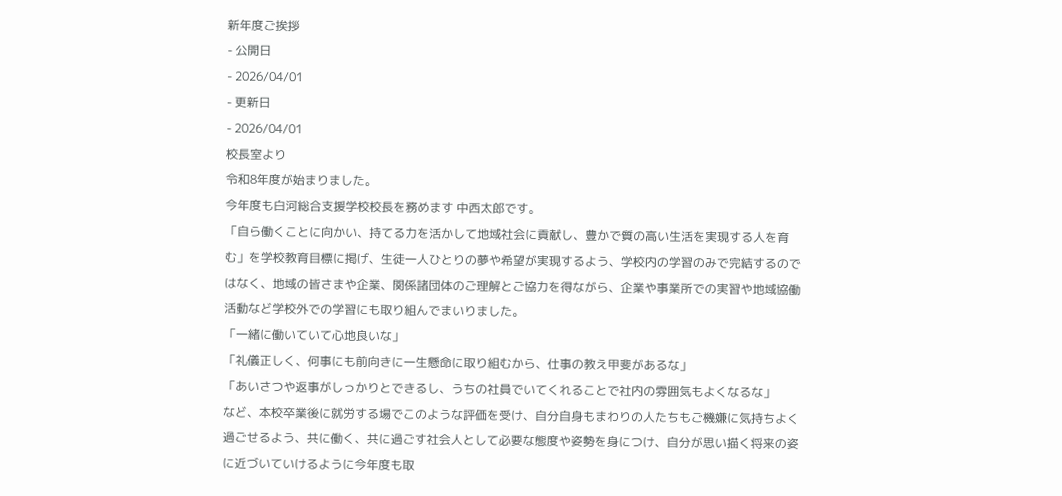新年度ご挨拶
- 公開日
- 2026/04/01
- 更新日
- 2026/04/01
校長室より
令和8年度が始まりました。
今年度も白河総合支援学校校長を務めます 中西太郎です。
「自ら働くことに向かい、持てる力を活かして地域社会に貢献し、豊かで質の高い生活を実現する人を育む」を学校教育目標に掲げ、生徒一人ひとりの夢や希望が実現するよう、学校内の学習のみで完結するのではなく、地域の皆さまや企業、関係諸団体のご理解とご協力を得ながら、企業や事業所での実習や地域協働活動など学校外での学習にも取り組んでまいりました。
「一緒に働いていて心地良いな」
「礼儀正しく、何事にも前向きに一生懸命に取り組むから、仕事の教え甲斐があるな」
「あいさつや返事がしっかりとできるし、うちの社員でいてくれることで社内の雰囲気もよくなるな」
など、本校卒業後に就労する場でこのような評価を受け、自分自身もまわりの人たちもご機嫌に気持ちよく過ごせるよう、共に働く、共に過ごす社会人として必要な態度や姿勢を身につけ、自分が思い描く将来の姿に近づいていけるように今年度も取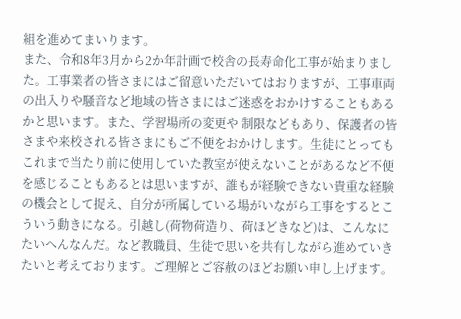組を進めてまいります。
また、令和8年3月から2か年計画で校舎の長寿命化工事が始まりました。工事業者の皆さまにはご留意いただいてはおりますが、工事車両の出入りや騒音など地域の皆さまにはご迷惑をおかけすることもあるかと思います。また、学習場所の変更や 制限などもあり、保護者の皆さまや来校される皆さまにもご不便をおかけします。生徒にとってもこれまで当たり前に使用していた教室が使えないことがあるなど不便を感じることもあるとは思いますが、誰もが経験できない貴重な経験の機会として捉え、自分が所属している場がいながら工事をするとこういう動きになる。引越し(荷物荷造り、荷ほどきなど)は、こんなにたいへんなんだ。など教職員、生徒で思いを共有しながら進めていきたいと考えております。ご理解とご容赦のほどお願い申し上げます。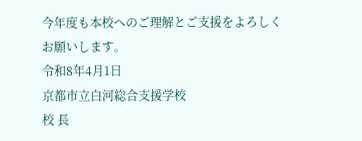今年度も本校へのご理解とご支援をよろしくお願いします。
令和8年4月1日
京都市立白河総合支援学校
校 長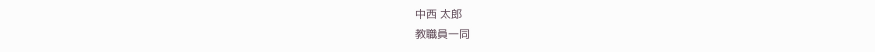中西 太郎
教職員一同